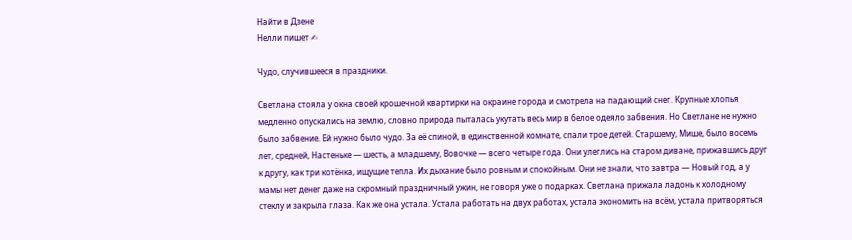Найти в Дзене
Нелли пишет ✍

Чудо, случившееся в праздники.

Светлана стояла у окна своей крошечной квартирки на окраине города и смотрела на падающий снег. Крупные хлопья медленно опускались на землю, словно природа пыталась укутать весь мир в белое одеяло забвения. Но Светлане не нужно было забвение. Ей нужно было чудо. За её спиной, в единственной комнате, спали трое детей. Старшему, Мише, было восемь лет, средней, Настеньке — шесть, а младшему, Вовочке — всего четыре года. Они улеглись на старом диване, прижавшись друг к другу, как три котёнка, ищущие тепла. Их дыхание было ровным и спокойным. Они не знали, что завтра — Новый год, а у мамы нет денег даже на скромный праздничный ужин, не говоря уже о подарках. Светлана прижала ладонь к холодному стеклу и закрыла глаза. Как же она устала. Устала работать на двух работах, устала экономить на всём, устала притворяться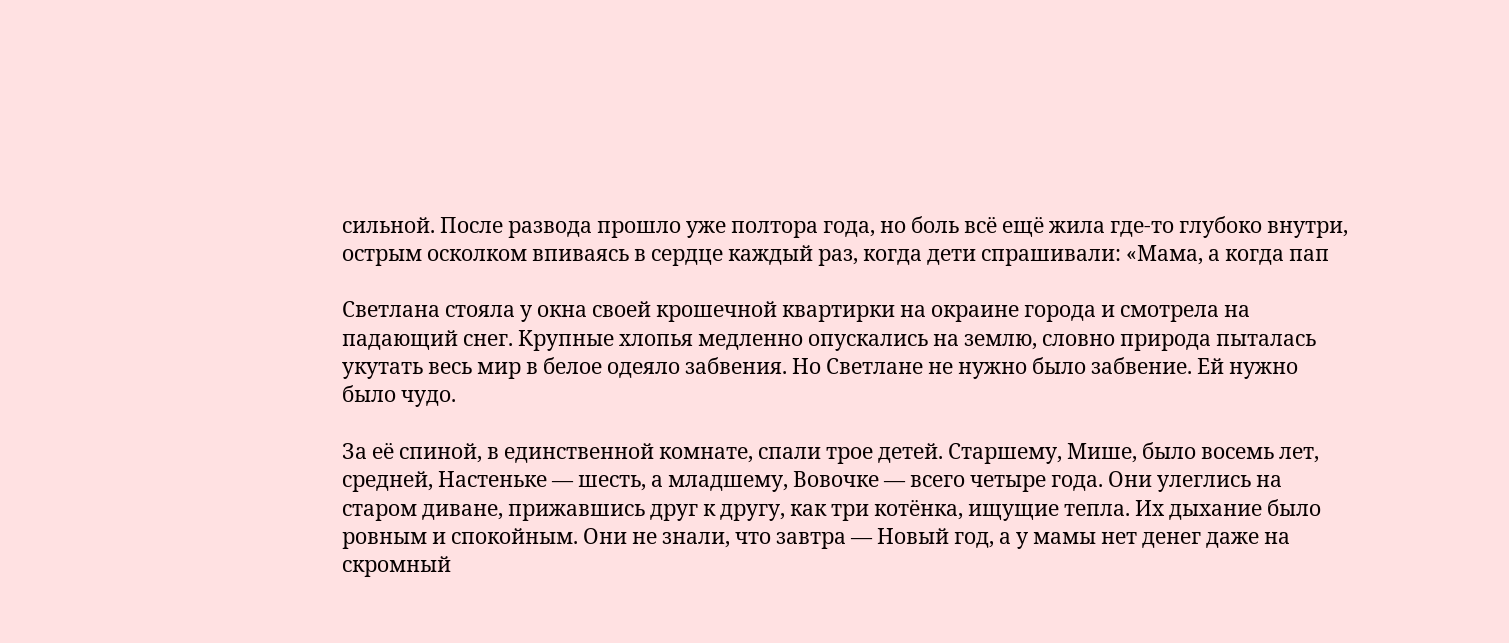сильной. После развода прошло уже полтора года, но боль всё ещё жила где-то глубоко внутри, острым осколком впиваясь в сердце каждый раз, когда дети спрашивали: «Мама, а когда пап

Светлана стояла у окна своей крошечной квартирки на окраине города и смотрела на падающий снег. Крупные хлопья медленно опускались на землю, словно природа пыталась укутать весь мир в белое одеяло забвения. Но Светлане не нужно было забвение. Ей нужно было чудо.

За её спиной, в единственной комнате, спали трое детей. Старшему, Мише, было восемь лет, средней, Настеньке — шесть, а младшему, Вовочке — всего четыре года. Они улеглись на старом диване, прижавшись друг к другу, как три котёнка, ищущие тепла. Их дыхание было ровным и спокойным. Они не знали, что завтра — Новый год, а у мамы нет денег даже на скромный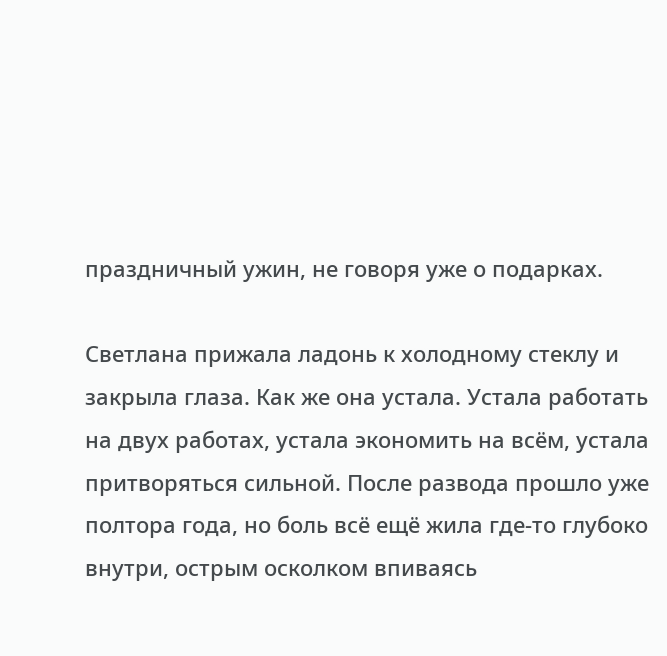праздничный ужин, не говоря уже о подарках.

Светлана прижала ладонь к холодному стеклу и закрыла глаза. Как же она устала. Устала работать на двух работах, устала экономить на всём, устала притворяться сильной. После развода прошло уже полтора года, но боль всё ещё жила где-то глубоко внутри, острым осколком впиваясь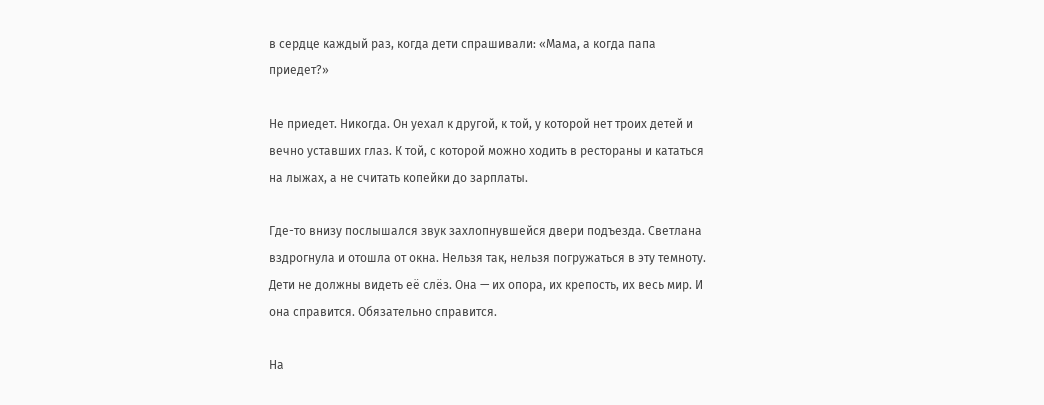в сердце каждый раз, когда дети спрашивали: «Мама, а когда папа приедет?»

Не приедет. Никогда. Он уехал к другой, к той, у которой нет троих детей и вечно уставших глаз. К той, с которой можно ходить в рестораны и кататься на лыжах, а не считать копейки до зарплаты.

Где-то внизу послышался звук захлопнувшейся двери подъезда. Светлана вздрогнула и отошла от окна. Нельзя так, нельзя погружаться в эту темноту. Дети не должны видеть её слёз. Она — их опора, их крепость, их весь мир. И она справится. Обязательно справится.

На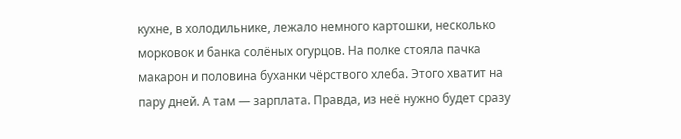кухне, в холодильнике, лежало немного картошки, несколько морковок и банка солёных огурцов. На полке стояла пачка макарон и половина буханки чёрствого хлеба. Этого хватит на пару дней. А там — зарплата. Правда, из неё нужно будет сразу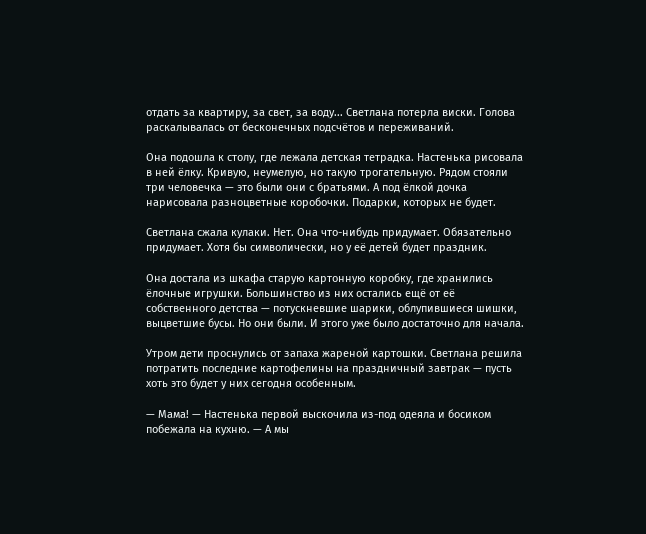отдать за квартиру, за свет, за воду... Светлана потерла виски. Голова раскалывалась от бесконечных подсчётов и переживаний.

Она подошла к столу, где лежала детская тетрадка. Настенька рисовала в ней ёлку. Кривую, неумелую, но такую трогательную. Рядом стояли три человечка — это были они с братьями. А под ёлкой дочка нарисовала разноцветные коробочки. Подарки, которых не будет.

Светлана сжала кулаки. Нет. Она что-нибудь придумает. Обязательно придумает. Хотя бы символически, но у её детей будет праздник.

Она достала из шкафа старую картонную коробку, где хранились ёлочные игрушки. Большинство из них остались ещё от её собственного детства — потускневшие шарики, облупившиеся шишки, выцветшие бусы. Но они были. И этого уже было достаточно для начала.

Утром дети проснулись от запаха жареной картошки. Светлана решила потратить последние картофелины на праздничный завтрак — пусть хоть это будет у них сегодня особенным.

— Мама! — Настенька первой выскочила из-под одеяла и босиком побежала на кухню. — А мы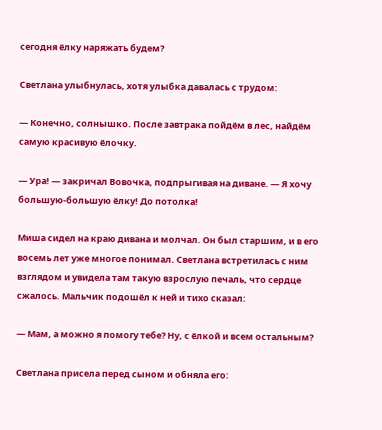сегодня ёлку наряжать будем?

Светлана улыбнулась, хотя улыбка давалась с трудом:

— Конечно, солнышко. После завтрака пойдём в лес, найдём самую красивую ёлочку.

— Ура! — закричал Вовочка, подпрыгивая на диване. — Я хочу большую-большую ёлку! До потолка!

Миша сидел на краю дивана и молчал. Он был старшим, и в его восемь лет уже многое понимал. Светлана встретилась с ним взглядом и увидела там такую взрослую печаль, что сердце сжалось. Мальчик подошёл к ней и тихо сказал:

— Мам, а можно я помогу тебе? Ну, с ёлкой и всем остальным?

Светлана присела перед сыном и обняла его: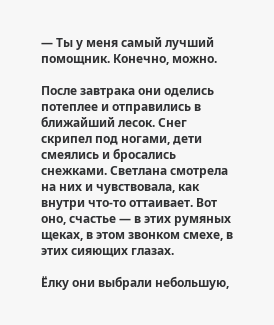— Ты у меня самый лучший помощник. Конечно, можно.

После завтрака они оделись потеплее и отправились в ближайший лесок. Снег скрипел под ногами, дети смеялись и бросались снежками. Светлана смотрела на них и чувствовала, как внутри что-то оттаивает. Вот оно, счастье — в этих румяных щеках, в этом звонком смехе, в этих сияющих глазах.

Ёлку они выбрали небольшую,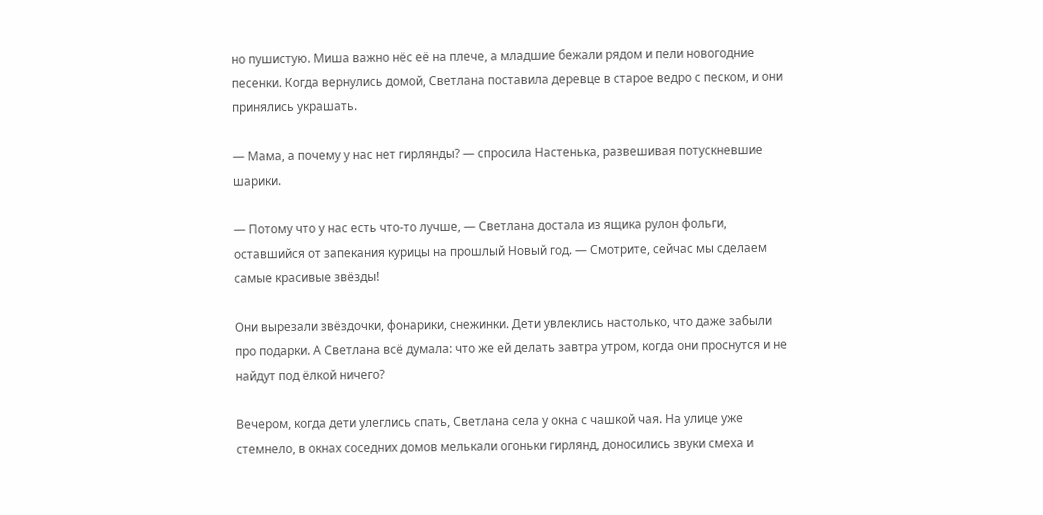но пушистую. Миша важно нёс её на плече, а младшие бежали рядом и пели новогодние песенки. Когда вернулись домой, Светлана поставила деревце в старое ведро с песком, и они принялись украшать.

— Мама, а почему у нас нет гирлянды? — спросила Настенька, развешивая потускневшие шарики.

— Потому что у нас есть что-то лучше, — Светлана достала из ящика рулон фольги, оставшийся от запекания курицы на прошлый Новый год. — Смотрите, сейчас мы сделаем самые красивые звёзды!

Они вырезали звёздочки, фонарики, снежинки. Дети увлеклись настолько, что даже забыли про подарки. А Светлана всё думала: что же ей делать завтра утром, когда они проснутся и не найдут под ёлкой ничего?

Вечером, когда дети улеглись спать, Светлана села у окна с чашкой чая. На улице уже стемнело, в окнах соседних домов мелькали огоньки гирлянд, доносились звуки смеха и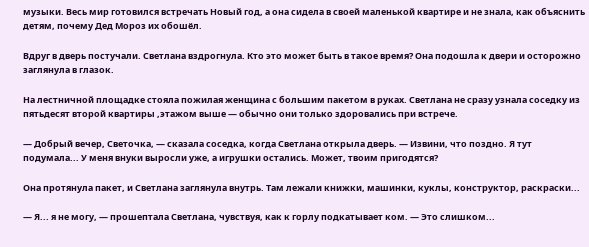музыки. Весь мир готовился встречать Новый год, а она сидела в своей маленькой квартире и не знала, как объяснить детям, почему Дед Мороз их обошёл.

Вдруг в дверь постучали. Светлана вздрогнула. Кто это может быть в такое время? Она подошла к двери и осторожно заглянула в глазок.

На лестничной площадке стояла пожилая женщина с большим пакетом в руках. Светлана не сразу узнала соседку из пятьдесят второй квартиры ,этажом выше — обычно они только здоровались при встрече.

— Добрый вечер, Светочка, — сказала соседка, когда Светлана открыла дверь. — Извини, что поздно. Я тут подумала... У меня внуки выросли уже, а игрушки остались. Может, твоим пригодятся?

Она протянула пакет, и Светлана заглянула внутрь. Там лежали книжки, машинки, куклы, конструктор, раскраски...

— Я... я не могу, — прошептала Светлана, чувствуя, как к горлу подкатывает ком. — Это слишком...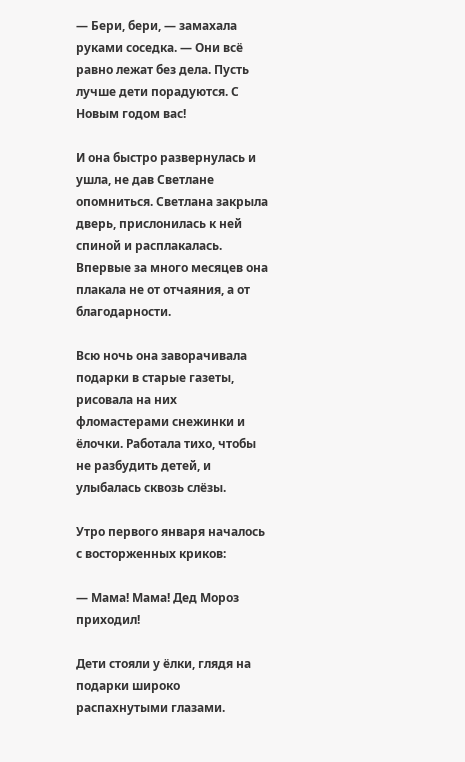— Бери, бери, — замахала руками соседка. — Они всё равно лежат без дела. Пусть лучше дети порадуются. С Новым годом вас!

И она быстро развернулась и ушла, не дав Светлане опомниться. Светлана закрыла дверь, прислонилась к ней спиной и расплакалась. Впервые за много месяцев она плакала не от отчаяния, а от благодарности.

Всю ночь она заворачивала подарки в старые газеты, рисовала на них фломастерами снежинки и ёлочки. Работала тихо, чтобы не разбудить детей, и улыбалась сквозь слёзы.

Утро первого января началось с восторженных криков:

— Мама! Мама! Дед Мороз приходил!

Дети стояли у ёлки, глядя на подарки широко распахнутыми глазами.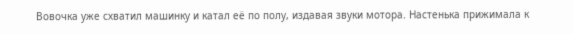Вовочка уже схватил машинку и катал её по полу, издавая звуки мотора. Настенька прижимала к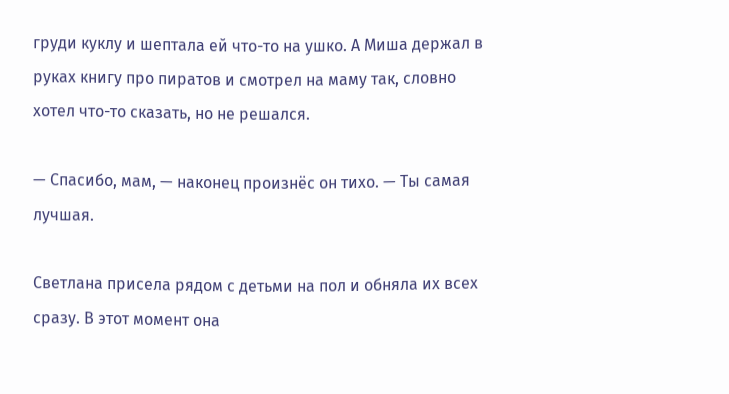груди куклу и шептала ей что-то на ушко. А Миша держал в руках книгу про пиратов и смотрел на маму так, словно хотел что-то сказать, но не решался.

— Спасибо, мам, — наконец произнёс он тихо. — Ты самая лучшая.

Светлана присела рядом с детьми на пол и обняла их всех сразу. В этот момент она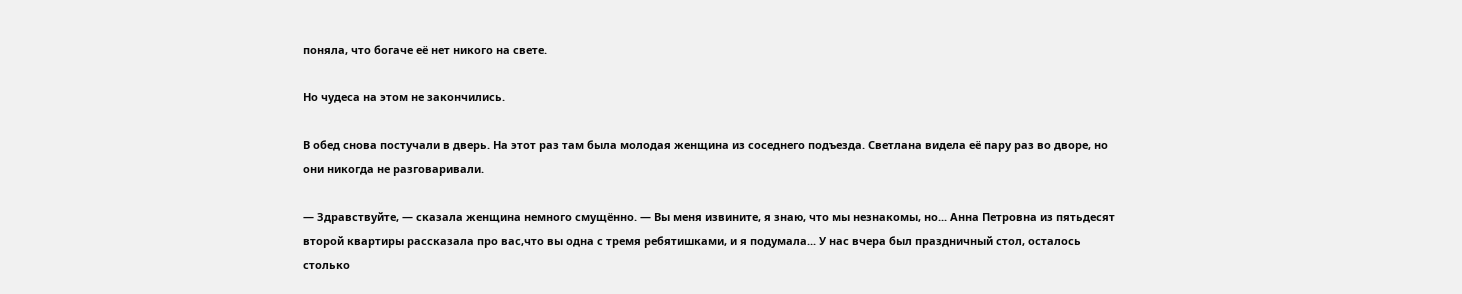поняла, что богаче её нет никого на свете.

Но чудеса на этом не закончились.

В обед снова постучали в дверь. На этот раз там была молодая женщина из соседнего подъезда. Светлана видела её пару раз во дворе, но они никогда не разговаривали.

— Здравствуйте, — сказала женщина немного смущённо. — Вы меня извините, я знаю, что мы незнакомы, но... Анна Петровна из пятьдесят второй квартиры рассказала про вас,что вы одна с тремя ребятишками, и я подумала... У нас вчера был праздничный стол, осталось столько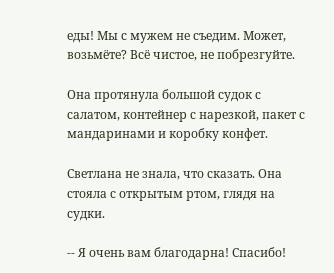еды! Мы с мужем не съедим. Может, возьмёте? Всё чистое, не побрезгуйте.

Она протянула большой судок с салатом, контейнер с нарезкой, пакет с мандаринами и коробку конфет.

Светлана не знала, что сказать. Она стояла с открытым ртом, глядя на судки.

-- Я очень вам благодарна! Спасибо!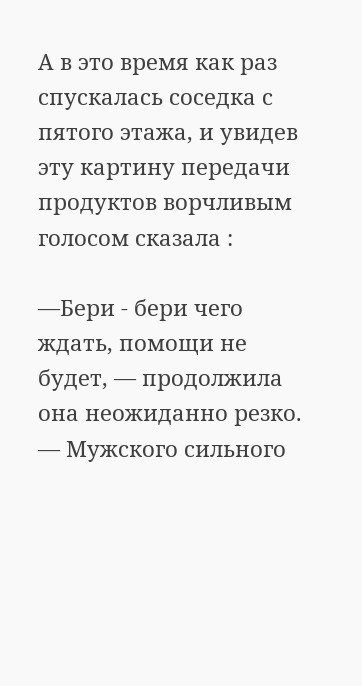А в это время как раз спускалась соседка с пятого этажа, и увидев эту картину передачи продуктов ворчливым голосом сказала :

—Бери - бери чего ждать, помощи не будет, — продолжила она неожиданно резко. — Мужского сильного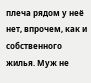плеча рядом у неё нет, впрочем, как и собственного жилья. Муж не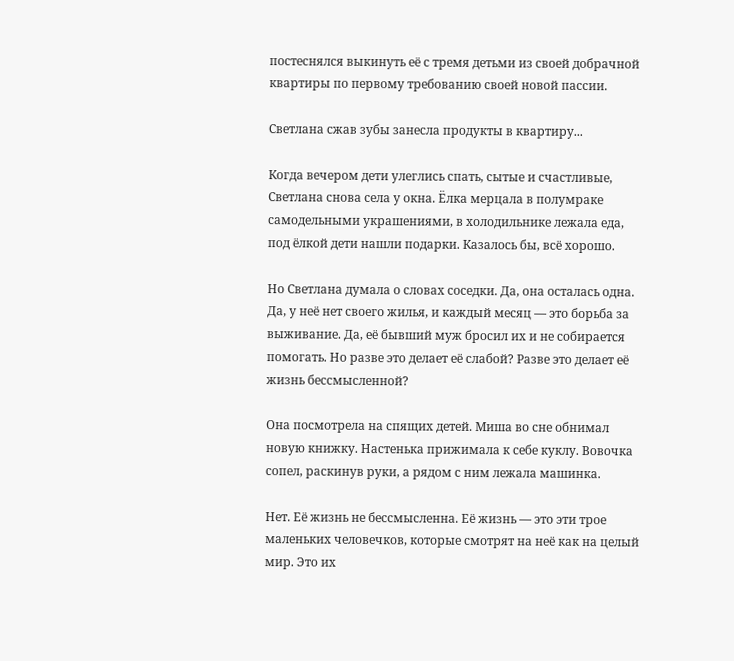постеснялся выкинуть её с тремя детьми из своей добрачной квартиры по первому требованию своей новой пассии.

Светлана сжав зубы занесла продукты в квартиру...

Когда вечером дети улеглись спать, сытые и счастливые, Светлана снова села у окна. Ёлка мерцала в полумраке самодельными украшениями, в холодильнике лежала еда, под ёлкой дети нашли подарки. Казалось бы, всё хорошо.

Но Светлана думала о словах соседки. Да, она осталась одна. Да, у неё нет своего жилья, и каждый месяц — это борьба за выживание. Да, её бывший муж бросил их и не собирается помогать. Но разве это делает её слабой? Разве это делает её жизнь бессмысленной?

Она посмотрела на спящих детей. Миша во сне обнимал новую книжку. Настенька прижимала к себе куклу. Вовочка сопел, раскинув руки, а рядом с ним лежала машинка.

Нет. Её жизнь не бессмысленна. Её жизнь — это эти трое маленьких человечков, которые смотрят на неё как на целый мир. Это их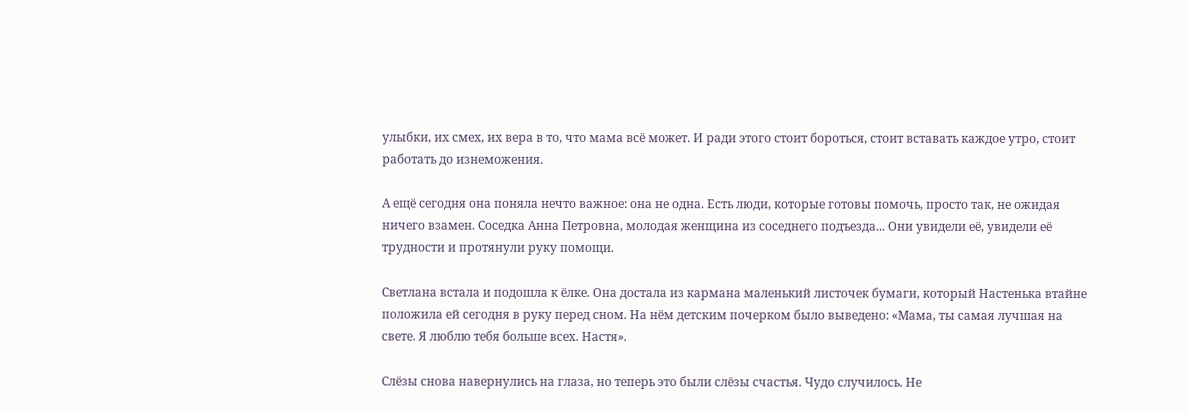улыбки, их смех, их вера в то, что мама всё может. И ради этого стоит бороться, стоит вставать каждое утро, стоит работать до изнеможения.

А ещё сегодня она поняла нечто важное: она не одна. Есть люди, которые готовы помочь, просто так, не ожидая ничего взамен. Соседка Анна Петровна, молодая женщина из соседнего подъезда... Они увидели её, увидели её трудности и протянули руку помощи.

Светлана встала и подошла к ёлке. Она достала из кармана маленький листочек бумаги, который Настенька втайне положила ей сегодня в руку перед сном. На нём детским почерком было выведено: «Мама, ты самая лучшая на свете. Я люблю тебя больше всех. Настя».

Слёзы снова навернулись на глаза, но теперь это были слёзы счастья. Чудо случилось. Не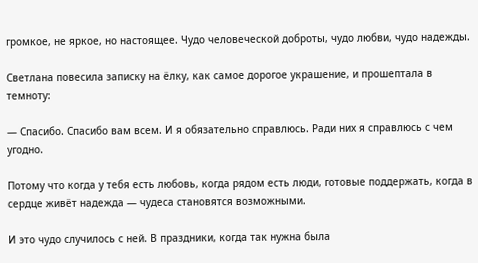громкое, не яркое, но настоящее. Чудо человеческой доброты, чудо любви, чудо надежды.

Светлана повесила записку на ёлку, как самое дорогое украшение, и прошептала в темноту:

— Спасибо. Спасибо вам всем. И я обязательно справлюсь. Ради них я справлюсь с чем угодно.

Потому что когда у тебя есть любовь, когда рядом есть люди, готовые поддержать, когда в сердце живёт надежда — чудеса становятся возможными.

И это чудо случилось с ней. В праздники, когда так нужна была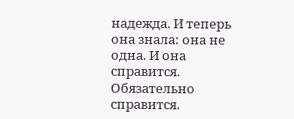надежда. И теперь она знала: она не одна. И она справится. Обязательно справится.